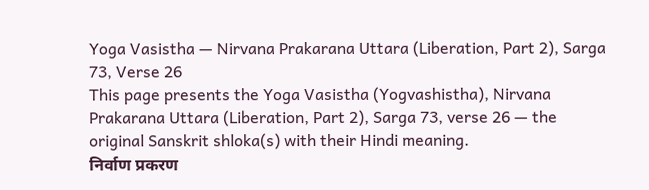Yoga Vasistha — Nirvana Prakarana Uttara (Liberation, Part 2), Sarga 73, Verse 26
This page presents the Yoga Vasistha (Yogvashistha), Nirvana Prakarana Uttara (Liberation, Part 2), Sarga 73, verse 26 — the original Sanskrit shloka(s) with their Hindi meaning.
निर्वाण प्रकरण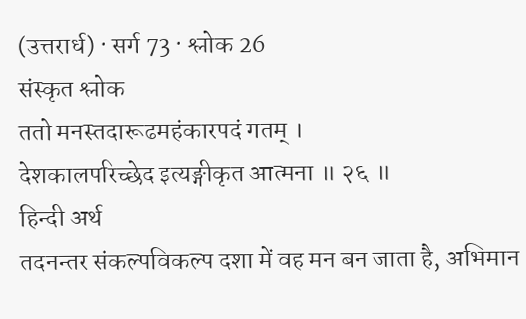(उत्तरार्ध) · सर्ग 73 · श्लोक 26
संस्कृत श्लोक
ततो मनस्तदारूढमहंकारपदं गतम् ।
देशकालपरिच्छेद इत्यङ्गीकृत आत्मना ॥ २६ ॥
हिन्दी अर्थ
तदनन्तर संकल्पविकल्प दशा में वह मन बन जाता है, अभिमान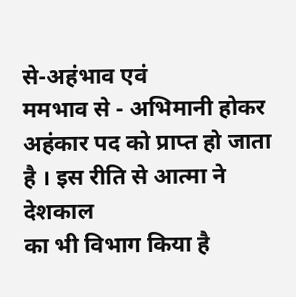से-अहंभाव एवं
ममभाव से - अभिमानी होकर अहंकार पद को प्राप्त हो जाता है । इस रीति से आत्मा ने देशकाल
का भी विभाग किया है